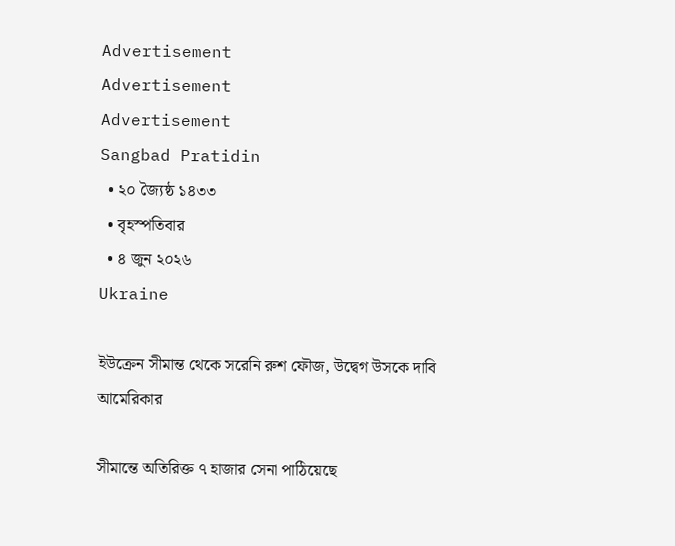Advertisement
Advertisement
Advertisement
Sangbad Pratidin
  • ২০ জ্যৈষ্ঠ ১৪৩৩
  • বৃহস্পতিবার
  • ৪ জুন ২০২৬
Ukraine

ইউক্রেন সীমান্ত থেকে সরেনি রুশ ফৌজ, উদ্বেগ উসকে দাবি আমেরিকার

সীমান্তে অতিরিক্ত ৭ হাজার সেনা পাঠিয়েছে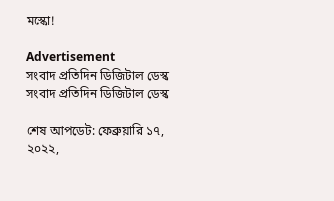মস্কো!

Advertisement
সংবাদ প্রতিদিন ডিজিটাল ডেস্ক
সংবাদ প্রতিদিন ডিজিটাল ডেস্ক

শেষ আপডেট: ফেব্রুয়ারি ১৭, ২০২২,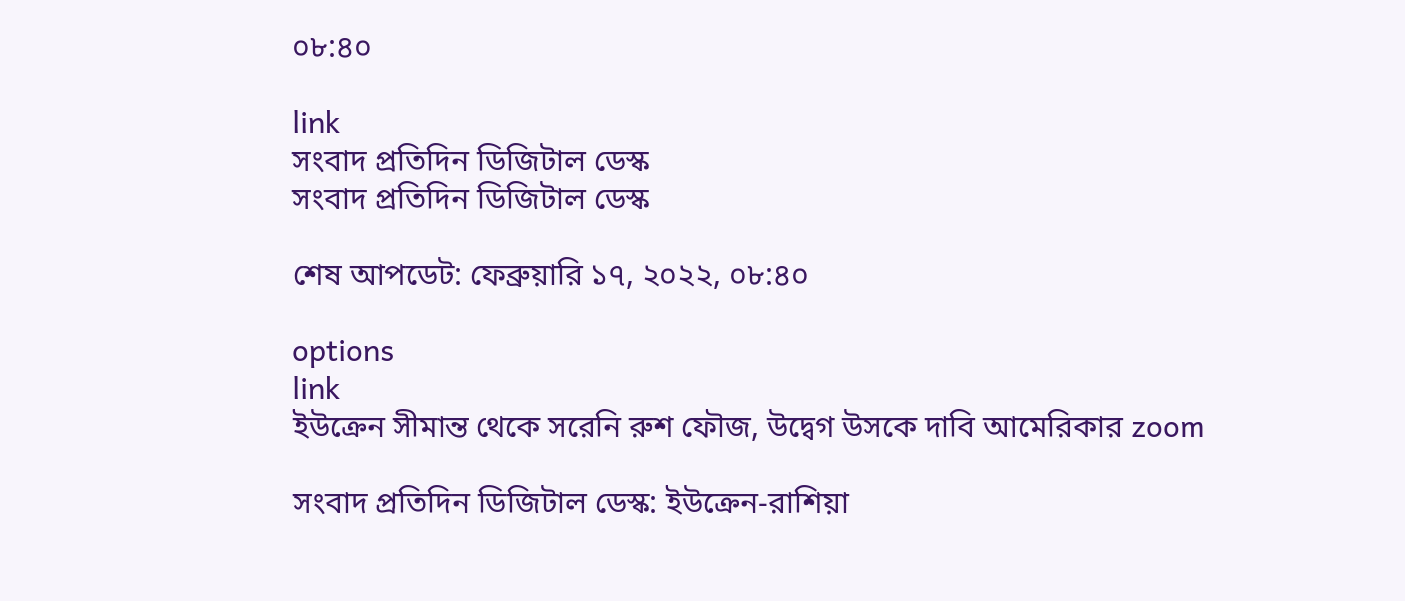০৮:৪০

link
সংবাদ প্রতিদিন ডিজিটাল ডেস্ক
সংবাদ প্রতিদিন ডিজিটাল ডেস্ক

শেষ আপডেট: ফেব্রুয়ারি ১৭, ২০২২, ০৮:৪০

options
link
ইউক্রেন সীমান্ত থেকে সরেনি রুশ ফৌজ, উদ্বেগ উসকে দাবি আমেরিকার zoom

সংবাদ প্রতিদিন ডিজিটাল ডেস্ক: ইউক্রেন-রাশিয়া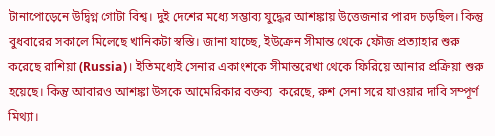টানাপোড়েনে উদ্বিগ্ন গোটা বিশ্ব। দুই দেশের মধ্যে সম্ভাব্য যুদ্ধের আশঙ্কায় উত্তেজনার পারদ চড়ছিল। কিন্তু বুধবারের সকালে মিলেছে খানিকটা স্বস্তি। জানা যাচ্ছে, ইউক্রেন সীমান্ত থেকে ফৌজ প্রত্যাহার শুরু করেছে রাশিয়া (Russia)। ইতিমধ্যেই সেনার একাংশকে সীমান্তরেখা থেকে ফিরিয়ে আনার প্রক্রিয়া শুরু হয়েছে। কিন্তু আবারও আশঙ্কা উসকে আমেরিকার বক্তব্য  করেছে, রুশ সেনা সরে যাওয়ার দাবি সম্পূর্ণ মিথ্যা।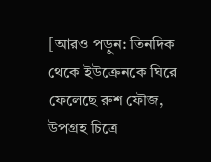[আরও পড়ুন: তিনদিক থেকে ইউক্রেনকে ঘিরে ফেলেছে রুশ ফৌজ, উপগ্রহ চিত্রে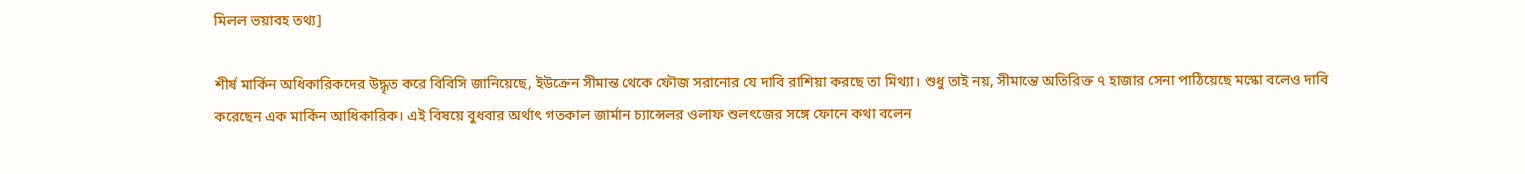মিলল ভয়াবহ তথ্য]

শীর্ষ মার্কিন অধিকারিকদের উদ্ধৃত করে বিবিসি জানিয়েছে, ইউক্রেন সীমান্ত থেকে ফৌজ সরানোর যে দাবি রাশিয়া করছে তা মিথ্যা। শুধু তাই নয়, সীমান্তে অতিরিক্ত ৭ হাজার সেনা পাঠিয়েছে মস্কো বলেও দাবি করেছেন এক মার্কিন আধিকারিক। এই বিষয়ে বুধবার অর্থাৎ গতকাল জার্মান চ্যান্সেলর ওলাফ শুলৎজের সঙ্গে ফোনে কথা বলেন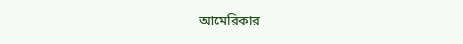আমেরিকার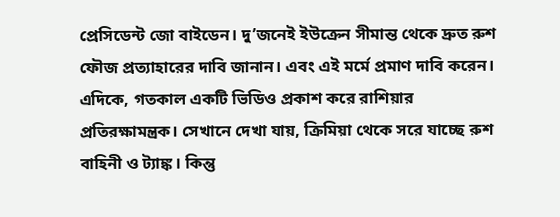প্রেসিডেন্ট জো বাইডেন। দু’জনেই ইউক্রেন সীমান্ত থেকে দ্রুত রুশ ফৌজ প্রত্যাহারের দাবি জানান। এবং এই মর্মে প্রমাণ দাবি করেন। এদিকে, গতকাল একটি ভিডিও প্রকাশ করে রাশিয়ার প্রতিরক্ষামন্ত্রক। সেখানে দেখা যায়, ক্রিমিয়া থেকে সরে যাচ্ছে রুশ বাহিনী ও ট্যাঙ্ক। কিন্তু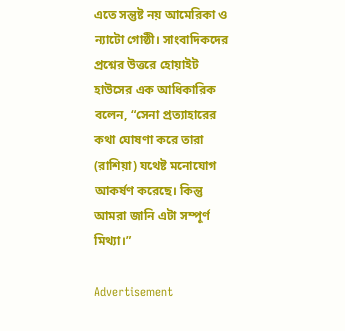এতে সন্তুষ্ট নয় আমেরিকা ও ন্যাটো গোষ্ঠী। সাংবাদিকদের প্রশ্নের উত্তরে হোয়াইট হাউসের এক আধিকারিক বলেন, “সেনা প্রত্যাহারের কথা ঘোষণা করে তারা (রাশিয়া) যথেষ্ট মনোযোগ আকর্ষণ করেছে। কিন্তু আমরা জানি এটা সম্পূর্ণ মিথ্যা।”

Advertisement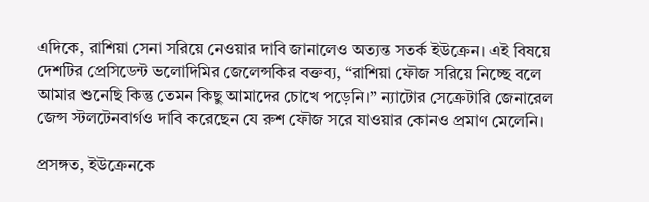এদিকে, রাশিয়া সেনা সরিয়ে নেওয়ার দাবি জানালেও অত্যন্ত সতর্ক ইউক্রেন। এই বিষয়ে দেশটির প্রেসিডেন্ট ভলোদিমির জেলেন্সকির বক্তব্য, “রাশিয়া ফৌজ সরিয়ে নিচ্ছে বলে আমার শুনেছি কিন্তু তেমন কিছু আমাদের চোখে পড়েনি।” ন্যাটোর সেক্রেটারি জেনারেল জেন্স স্টলটেনবার্গও দাবি করেছেন যে রুশ ফৌজ সরে যাওয়ার কোনও প্রমাণ মেলেনি।

প্রসঙ্গত, ইউক্রেনকে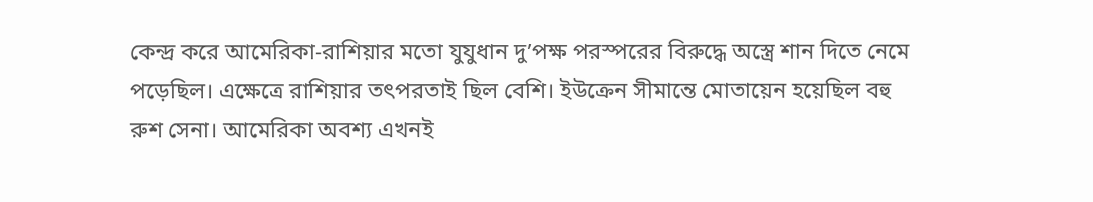কেন্দ্র করে আমেরিকা-রাশিয়ার মতো যুযুধান দু’পক্ষ পরস্পরের বিরুদ্ধে অস্ত্রে শান দিতে নেমে পড়েছিল। এক্ষেত্রে রাশিয়ার তৎপরতাই ছিল বেশি। ইউক্রেন সীমান্তে মোতায়েন হয়েছিল বহু রুশ সেনা। আমেরিকা অবশ্য এখনই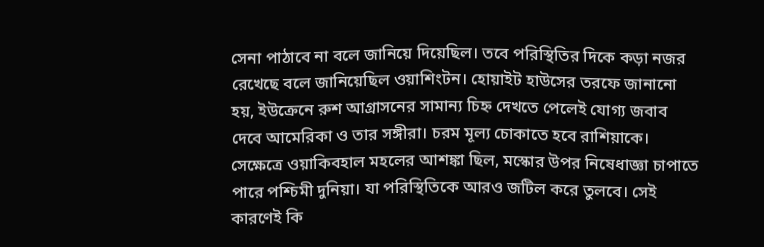সেনা পাঠাবে না বলে জানিয়ে দিয়েছিল। তবে পরিস্থিতির দিকে কড়া নজর রেখেছে বলে জানিয়েছিল ওয়াশিংটন। হোয়াইট হাউসের তরফে জানানো হয়, ইউক্রেনে রুশ আগ্রাসনের সামান্য চিহ্ন দেখতে পেলেই যোগ্য জবাব দেবে আমেরিকা ও তার সঙ্গীরা। চরম মূল্য চোকাতে হবে রাশিয়াকে। সেক্ষেত্রে ওয়াকিবহাল মহলের আশঙ্কা ছিল, মস্কোর উপর নিষেধাজ্ঞা চাপাতে পারে পশ্চিমী দুনিয়া। যা পরিস্থিতিকে আরও জটিল করে তুলবে। সেই কারণেই কি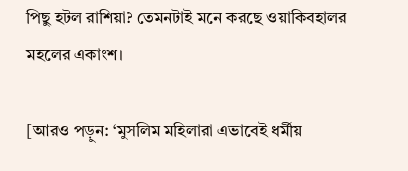পিছু হটল রাশিয়া? তেমনটাই মনে করছে ওয়াকিবহালর মহলের একাংশ।

[আরও পড়ুন: ‘মুসলিম মহিলারা এভাবেই ধর্মীয়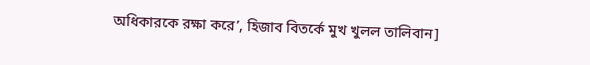অধিকারকে রক্ষা করে’, হিজাব বিতর্কে মুখ খুলল তালিবান]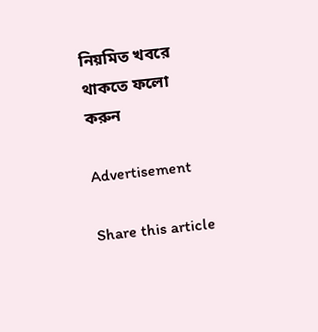নিয়মিত খবরে থাকতে ফলো করুন

Advertisement

Share this article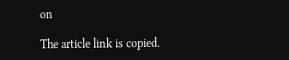on

The article link is copied.